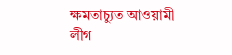ক্ষমতাচ্যুত আওয়ামী লীগ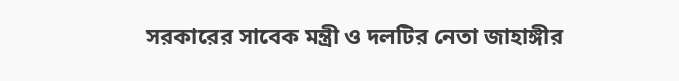সরকারের সাবেক মন্ত্রী ও দলটির নেতা জাহাঙ্গীর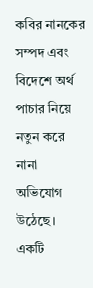কবির নানকের সম্পদ এবং বিদেশে অর্থ পাচার নিয়ে নতুন করে নানা অভিযোগ উঠেছে। একটি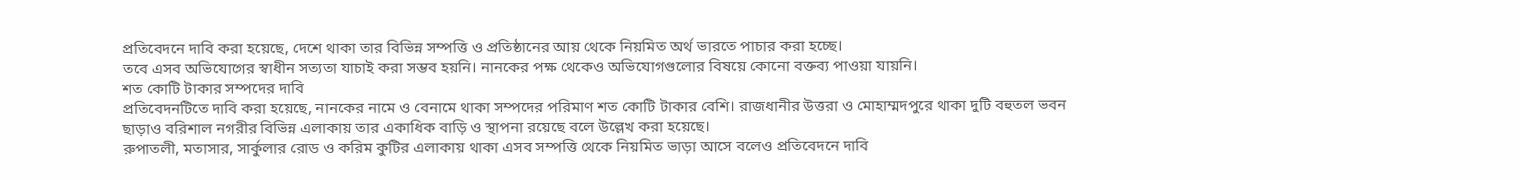প্রতিবেদনে দাবি করা হয়েছে, দেশে থাকা তার বিভিন্ন সম্পত্তি ও প্রতিষ্ঠানের আয় থেকে নিয়মিত অর্থ ভারতে পাচার করা হচ্ছে।
তবে এসব অভিযোগের স্বাধীন সত্যতা যাচাই করা সম্ভব হয়নি। নানকের পক্ষ থেকেও অভিযোগগুলোর বিষয়ে কোনো বক্তব্য পাওয়া যায়নি।
শত কোটি টাকার সম্পদের দাবি
প্রতিবেদনটিতে দাবি করা হয়েছে, নানকের নামে ও বেনামে থাকা সম্পদের পরিমাণ শত কোটি টাকার বেশি। রাজধানীর উত্তরা ও মোহাম্মদপুরে থাকা দুটি বহুতল ভবন ছাড়াও বরিশাল নগরীর বিভিন্ন এলাকায় তার একাধিক বাড়ি ও স্থাপনা রয়েছে বলে উল্লেখ করা হয়েছে।
রুপাতলী, মতাসার, সার্কুলার রোড ও করিম কুটির এলাকায় থাকা এসব সম্পত্তি থেকে নিয়মিত ভাড়া আসে বলেও প্রতিবেদনে দাবি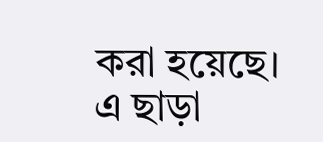করা হয়েছে।
এ ছাড়া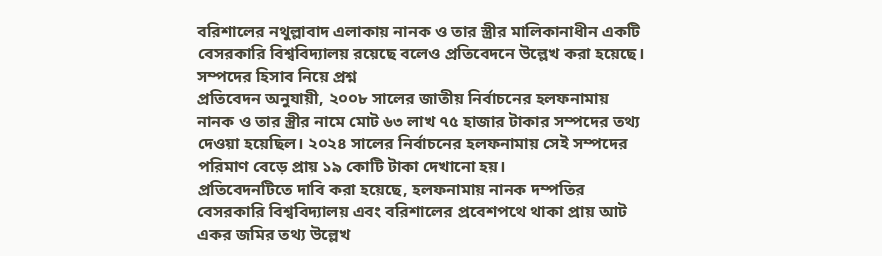বরিশালের নথুল্লাবাদ এলাকায় নানক ও তার স্ত্রীর মালিকানাধীন একটি বেসরকারি বিশ্ববিদ্যালয় রয়েছে বলেও প্রতিবেদনে উল্লেখ করা হয়েছে।
সম্পদের হিসাব নিয়ে প্রশ্ন
প্রতিবেদন অনুযায়ী, ২০০৮ সালের জাতীয় নির্বাচনের হলফনামায় নানক ও তার স্ত্রীর নামে মোট ৬৩ লাখ ৭৫ হাজার টাকার সম্পদের তথ্য দেওয়া হয়েছিল। ২০২৪ সালের নির্বাচনের হলফনামায় সেই সম্পদের পরিমাণ বেড়ে প্রায় ১৯ কোটি টাকা দেখানো হয়।
প্রতিবেদনটিতে দাবি করা হয়েছে, হলফনামায় নানক দম্পতির বেসরকারি বিশ্ববিদ্যালয় এবং বরিশালের প্রবেশপথে থাকা প্রায় আট একর জমির তথ্য উল্লেখ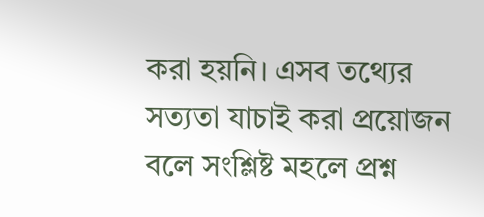করা হয়নি। এসব তথ্যের সত্যতা যাচাই করা প্রয়োজন বলে সংশ্লিষ্ট মহলে প্রশ্ন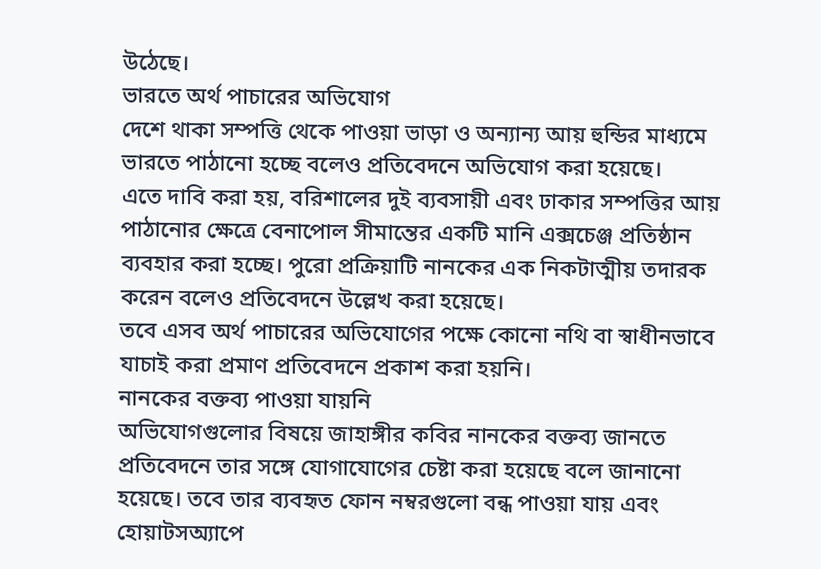উঠেছে।
ভারতে অর্থ পাচারের অভিযোগ
দেশে থাকা সম্পত্তি থেকে পাওয়া ভাড়া ও অন্যান্য আয় হুন্ডির মাধ্যমে ভারতে পাঠানো হচ্ছে বলেও প্রতিবেদনে অভিযোগ করা হয়েছে।
এতে দাবি করা হয়, বরিশালের দুই ব্যবসায়ী এবং ঢাকার সম্পত্তির আয় পাঠানোর ক্ষেত্রে বেনাপোল সীমান্তের একটি মানি এক্সচেঞ্জ প্রতিষ্ঠান ব্যবহার করা হচ্ছে। পুরো প্রক্রিয়াটি নানকের এক নিকটাত্মীয় তদারক করেন বলেও প্রতিবেদনে উল্লেখ করা হয়েছে।
তবে এসব অর্থ পাচারের অভিযোগের পক্ষে কোনো নথি বা স্বাধীনভাবে যাচাই করা প্রমাণ প্রতিবেদনে প্রকাশ করা হয়নি।
নানকের বক্তব্য পাওয়া যায়নি
অভিযোগগুলোর বিষয়ে জাহাঙ্গীর কবির নানকের বক্তব্য জানতে প্রতিবেদনে তার সঙ্গে যোগাযোগের চেষ্টা করা হয়েছে বলে জানানো হয়েছে। তবে তার ব্যবহৃত ফোন নম্বরগুলো বন্ধ পাওয়া যায় এবং হোয়াটসঅ্যাপে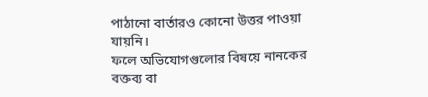পাঠানো বার্তারও কোনো উত্তর পাওয়া যায়নি।
ফলে অভিযোগগুলোর বিষয়ে নানকের বক্তব্য বা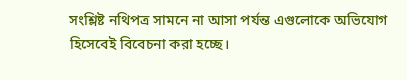সংশ্লিষ্ট নথিপত্র সামনে না আসা পর্যন্ত এগুলোকে অভিযোগ হিসেবেই বিবেচনা করা হচ্ছে।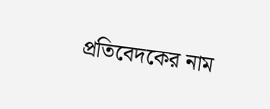প্রতিবেদকের নাম